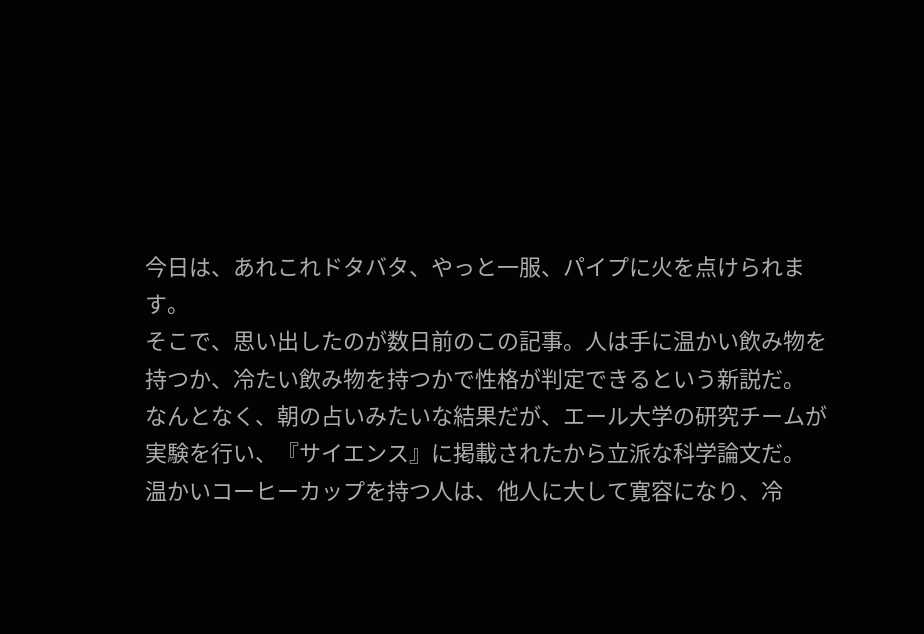今日は、あれこれドタバタ、やっと一服、パイプに火を点けられます。
そこで、思い出したのが数日前のこの記事。人は手に温かい飲み物を持つか、冷たい飲み物を持つかで性格が判定できるという新説だ。
なんとなく、朝の占いみたいな結果だが、エール大学の研究チームが実験を行い、『サイエンス』に掲載されたから立派な科学論文だ。
温かいコーヒーカップを持つ人は、他人に大して寛容になり、冷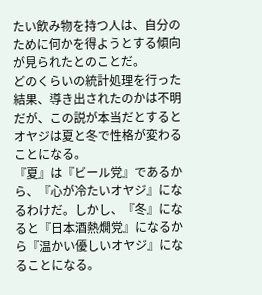たい飲み物を持つ人は、自分のために何かを得ようとする傾向が見られたとのことだ。
どのくらいの統計処理を行った結果、導き出されたのかは不明だが、この説が本当だとするとオヤジは夏と冬で性格が変わることになる。
『夏』は『ビール党』であるから、『心が冷たいオヤジ』になるわけだ。しかし、『冬』になると『日本酒熱燗党』になるから『温かい優しいオヤジ』になることになる。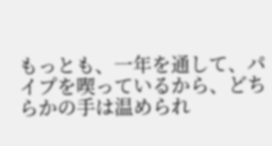もっとも、一年を通して、パイプを喫っているから、どちらかの手は温められ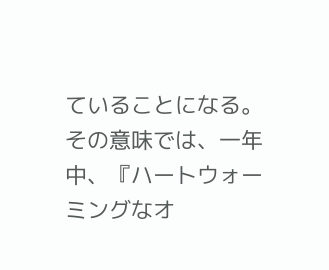ていることになる。
その意味では、一年中、『ハートウォーミングなオ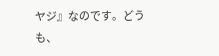ヤジ』なのです。どうも、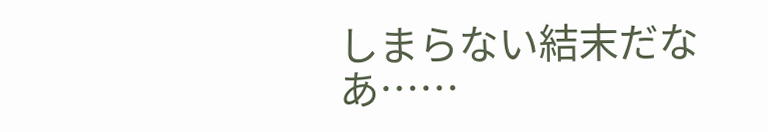しまらない結末だなあ……